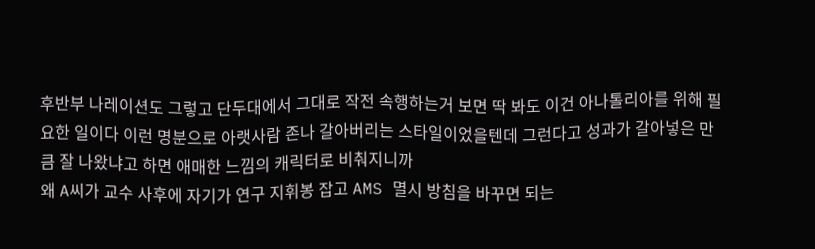후반부 나레이션도 그렇고 단두대에서 그대로 작전 속행하는거 보면 딱 봐도 이건 아나톨리아를 위해 필요한 일이다 이런 명분으로 아랫사람 존나 갈아버리는 스타일이었을텐데 그런다고 성과가 갈아넣은 만큼 잘 나왔냐고 하면 애매한 느낌의 캐릭터로 비춰지니까
왜 A씨가 교수 사후에 자기가 연구 지휘봉 잡고 AMS 멸시 방침을 바꾸면 되는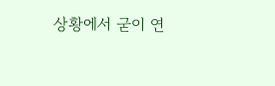상황에서 굳이 연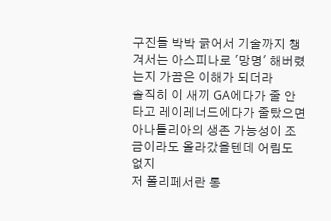구진들 박박 긁어서 기술까지 챙겨서는 아스피나로 '망명' 해버렸는지 가끔은 이해가 되더라
솔직히 이 새끼 GA에다가 줄 안타고 레이레너드에다가 줄탔으면 아나톨리아의 생존 가능성이 조금이라도 올라갔을텐데 어림도 없지
저 폴리페서란 통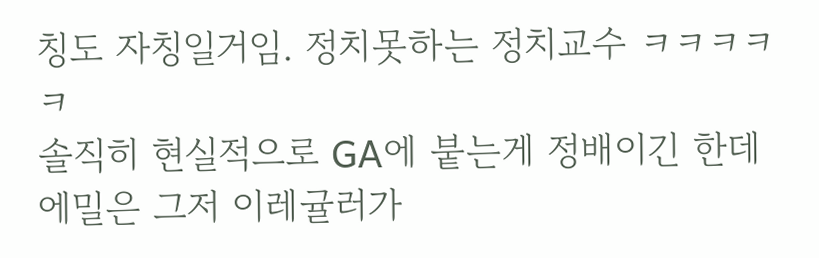칭도 자칭일거임. 정치못하는 정치교수 ㅋㅋㅋㅋㅋ
솔직히 현실적으로 GA에 붙는게 정배이긴 한데 에밀은 그저 이레귤러가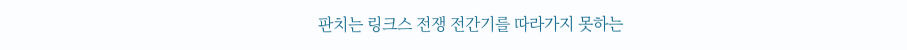판치는 링크스 전쟁 전간기를 따라가지 못하는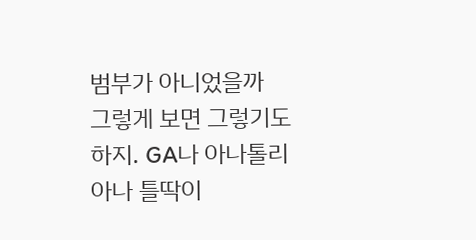범부가 아니었을까
그렇게 보면 그렇기도 하지. GA나 아나톨리아나 틀딱이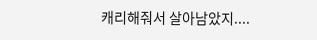캐리해줘서 살아남았지....